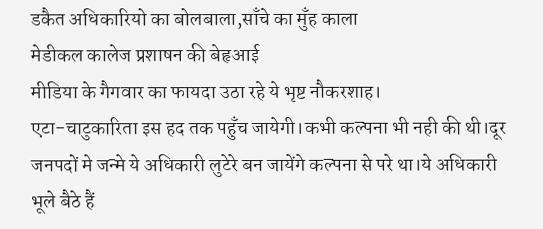डकैत अधिकारियो का बोलबाला,साँचे का मुँह काला
मेडीकल कालेज प्रशाषन की बेहृआई
मीडिया के गैगवार का फायदा उठा रहे ये भृष्ट नौकरशाह।
एटा-चाटुकारिता इस हद तक पहुँच जायेगी।कभी कल्पना भी नही की थी।दूर जनपदों मे जन्मे ये अधिकारी लुटेरे बन जायेंगे कल्पना से परे था।ये अधिकारी भूले बैठे हैं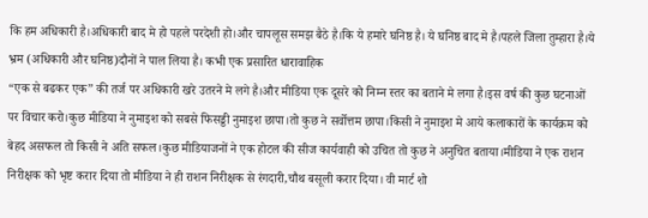कि हम अधिकारी है।अधिकारी बाद मे हो पहले परदेशी हो।और चापलूस समझ बैठे है।कि ये हमारे घनिष्ठ है। ये घनिष्ठ बाद मे है।पहले जिला तुम्हारा है।ये भ्रम (अधिकारी और घनिष्ठ)दौनों ने पाल लिया है। कभी एक प्रसारित धारावाहिक
“एक से बढकर एक” की तर्ज पर अधिकारी खरे उतरने मे लगे है।और मीडिया एक दूसरे को निम्न स्तर का बताने मे लगा है।इस वर्ष की कुछ घटनाओं पर विचार करो।कुछ मीडिया ने नुमाइश को सबसे फिसड्डी नुमाइश छापा।तो कुछ ने सर्वोत्तम छापा।किसी ने नुमाइश मे आये कलाकारों के कार्यक्रम को बेहद असफल तो किसी ने अति सफल।कुछ मीडियाजनों ने एक होटल की सीज कार्यवाही को उचित तो कुछ ने अनुचित बताया।मीडिया ने एक राशन निरीक्षक को भृष्ट करार दिया तो मीडिया ने ही राशन निरीक्षक से रंगदारी,चौथ बसूली करार दिया। वी मार्ट शो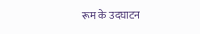रूम के उदघाटन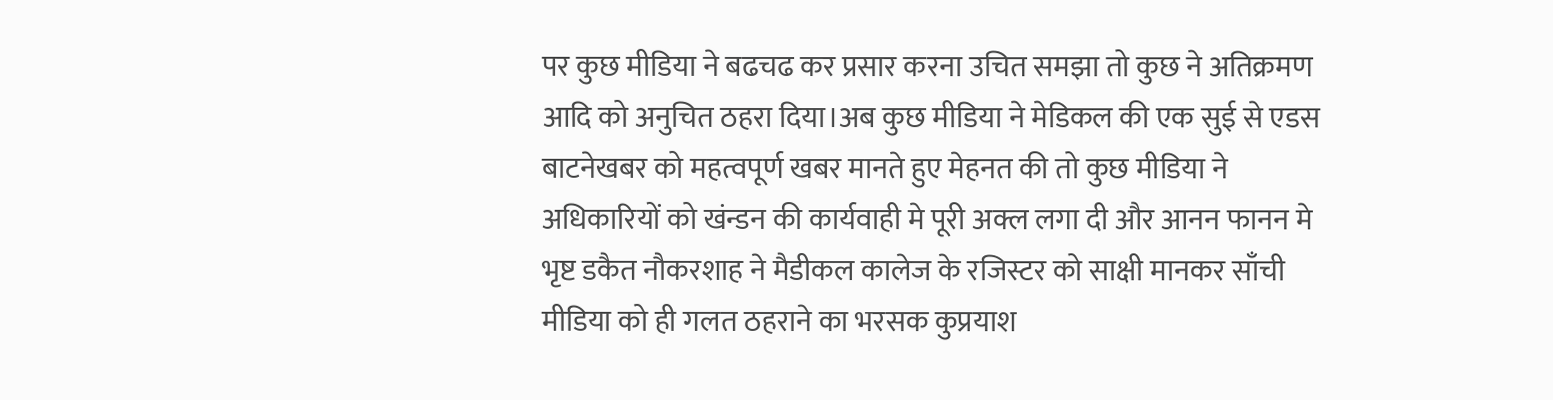पर कुछ मीडिया ने बढचढ कर प्रसार करना उचित समझा तो कुछ ने अतिक्रमण आदि को अनुचित ठहरा दिया।अब कुछ मीडिया ने मेडिकल की एक सुई से एडस बाटनेखबर को महत्वपूर्ण खबर मानते हुए मेहनत की तो कुछ मीडिया ने अधिकारियों को खंन्डन की कार्यवाही मे पूरी अक्ल लगा दी और आनन फानन मे भृष्ट डकैत नौकरशाह ने मैडीकल कालेज के रजिस्टर को साक्षी मानकर साँची मीडिया को ही गलत ठहराने का भरसक कुप्रयाश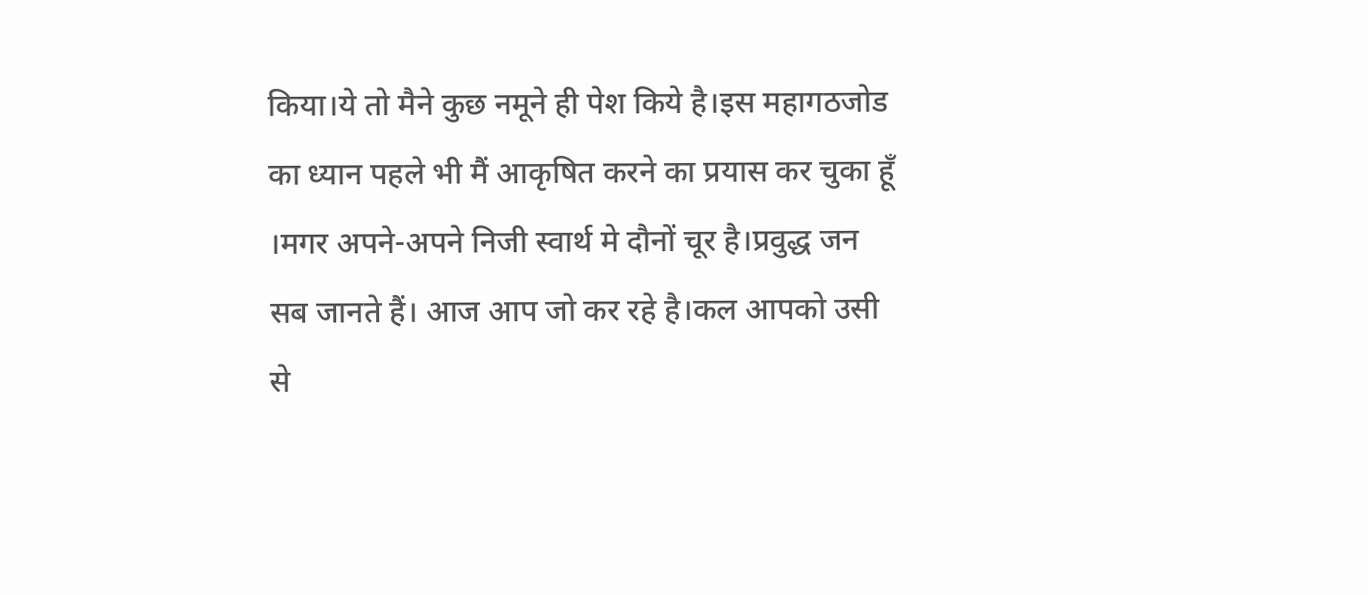किया।ये तो मैने कुछ नमूने ही पेश किये है।इस महागठजोड का ध्यान पहले भी मैं आकृषित करने का प्रयास कर चुका हूँ ।मगर अपने-अपने निजी स्वार्थ मे दौनों चूर है।प्रवुद्ध जन सब जानते हैं। आज आप जो कर रहे है।कल आपको उसी से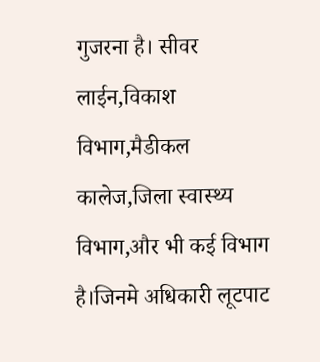गुजरना है। सीवर लाईन,विकाश विभाग,मैडीकल कालेज,जिला स्वास्थ्य विभाग,और भी कई विभाग है।जिनमे अधिकारी लूटपाट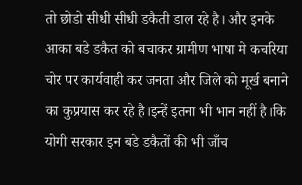तो छोडो सीधी सीधी डकैती डाल रहे है। और इनके आका बडे डकैत को बचाकर ग्रामीण भाषा मे कचरिया चोर पर कार्यवाही कर जनता और जिले को मूर्ख बनाने का कुप्रयास कर रहे है।इन्हें इतना भी भान नहीं है।कि योगी सरकार इन बडे डकैतों की भी जाँच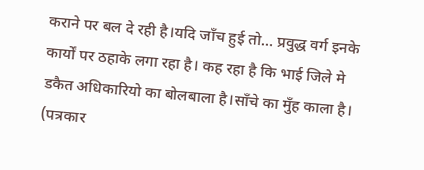कराने पर बल दे रही है।यदि जाँच हुई तो… प्रवुद्ध वर्ग इनके कार्यों पर ठहाके लगा रहा है। कह रहा है कि भाई जिले मे डकैत अधिकारियो का बोलबाला है।साँचे का मुँह काला है। (पत्रकार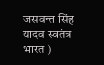जसवन्त सिंह यादव स्वतंत्र भारत )